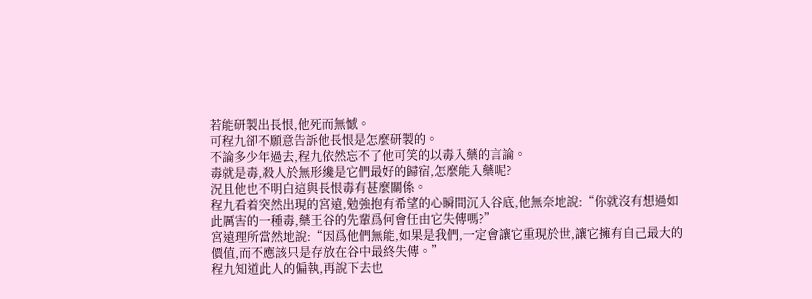若能研製出長恨,他死而無憾。
可程九卻不願意告訴他長恨是怎麼研製的。
不論多少年過去,程九依然忘不了他可笑的以毒入藥的言論。
毒就是毒,殺人於無形纔是它們最好的歸宿,怎麼能入藥呢?
況且他也不明白這與長恨毒有甚麼關係。
程九看着突然出現的宮遠,勉強抱有希望的心瞬間沉入谷底,他無奈地說:“你就沒有想過如此厲害的一種毒,藥王谷的先輩爲何會任由它失傳嗎?”
宮遠理所當然地說:“因爲他們無能,如果是我們,一定會讓它重現於世,讓它擁有自己最大的價值,而不應該只是存放在谷中最終失傳。”
程九知道此人的偏執,再說下去也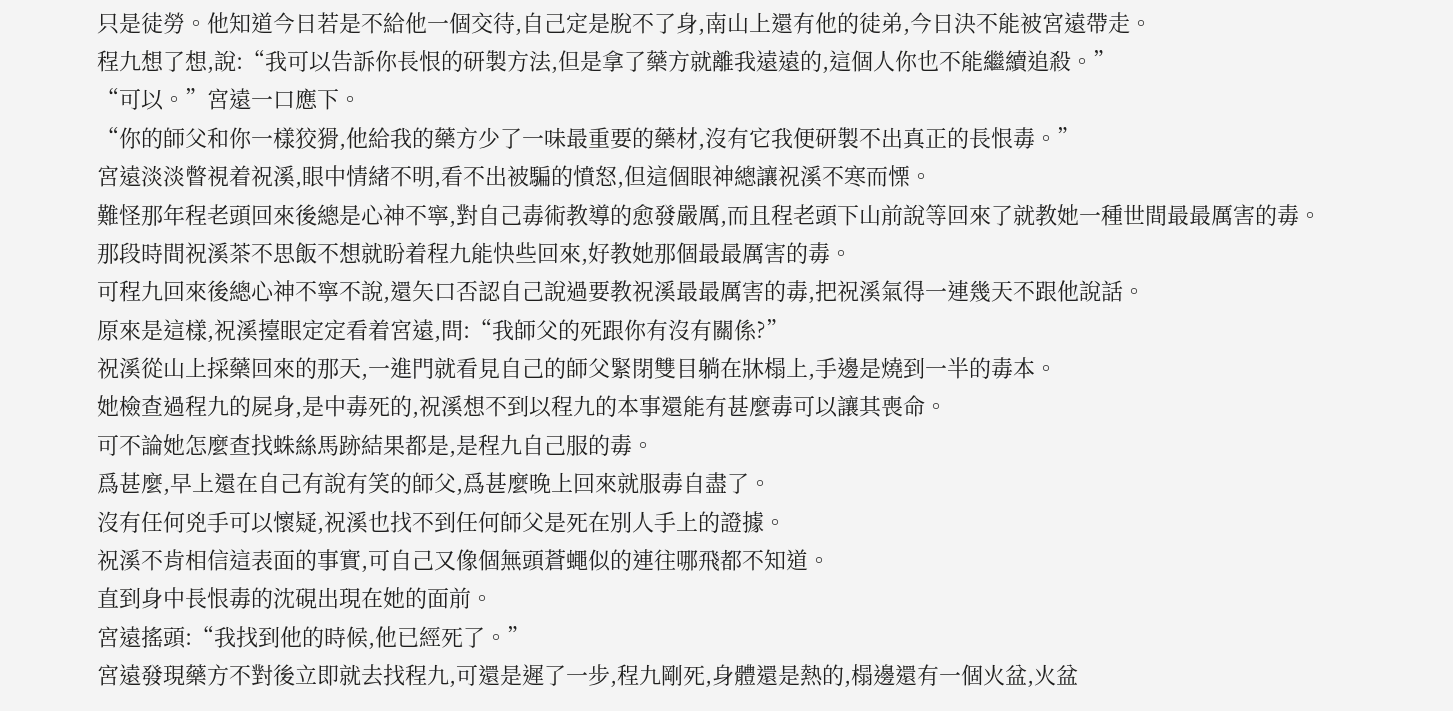只是徒勞。他知道今日若是不給他一個交待,自己定是脫不了身,南山上還有他的徒弟,今日決不能被宮遠帶走。
程九想了想,說:“我可以告訴你長恨的研製方法,但是拿了藥方就離我遠遠的,這個人你也不能繼續追殺。”
“可以。”宮遠一口應下。
“你的師父和你一樣狡猾,他給我的藥方少了一味最重要的藥材,沒有它我便研製不出真正的長恨毒。”
宮遠淡淡瞥視着祝溪,眼中情緒不明,看不出被騙的憤怒,但這個眼神總讓祝溪不寒而慄。
難怪那年程老頭回來後總是心神不寧,對自己毒術教導的愈發嚴厲,而且程老頭下山前說等回來了就教她一種世間最最厲害的毒。
那段時間祝溪茶不思飯不想就盼着程九能快些回來,好教她那個最最厲害的毒。
可程九回來後總心神不寧不說,還矢口否認自己說過要教祝溪最最厲害的毒,把祝溪氣得一連幾天不跟他說話。
原來是這樣,祝溪擡眼定定看着宮遠,問:“我師父的死跟你有沒有關係?”
祝溪從山上採藥回來的那天,一進門就看見自己的師父緊閉雙目躺在牀榻上,手邊是燒到一半的毒本。
她檢查過程九的屍身,是中毒死的,祝溪想不到以程九的本事還能有甚麼毒可以讓其喪命。
可不論她怎麼查找蛛絲馬跡結果都是,是程九自己服的毒。
爲甚麼,早上還在自己有說有笑的師父,爲甚麼晚上回來就服毒自盡了。
沒有任何兇手可以懷疑,祝溪也找不到任何師父是死在別人手上的證據。
祝溪不肯相信這表面的事實,可自己又像個無頭蒼蠅似的連往哪飛都不知道。
直到身中長恨毒的沈硯出現在她的面前。
宮遠搖頭:“我找到他的時候,他已經死了。”
宮遠發現藥方不對後立即就去找程九,可還是遲了一步,程九剛死,身體還是熱的,榻邊還有一個火盆,火盆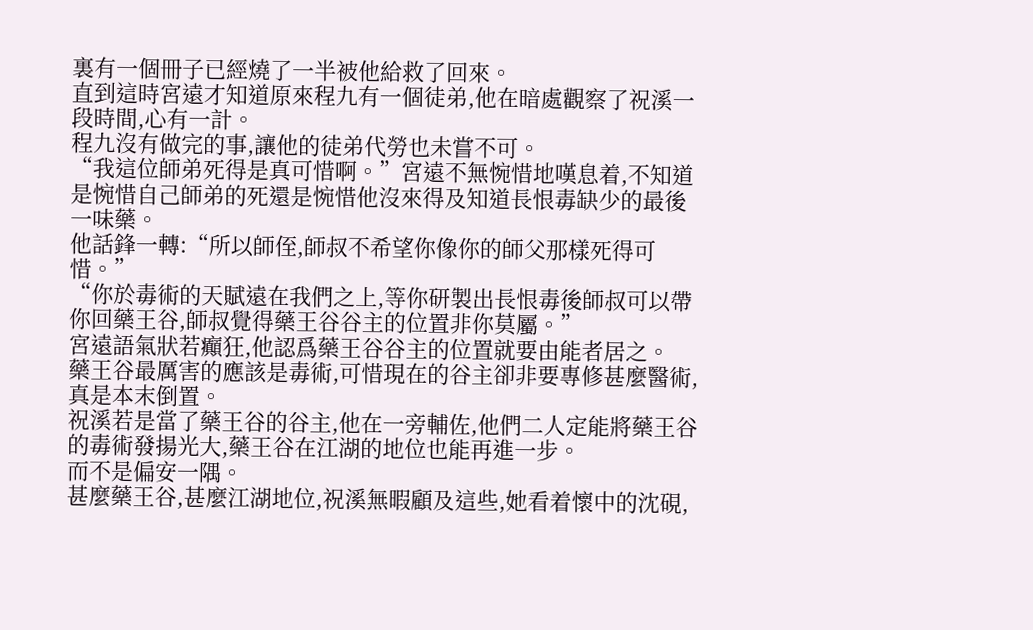裏有一個冊子已經燒了一半被他給救了回來。
直到這時宮遠才知道原來程九有一個徒弟,他在暗處觀察了祝溪一段時間,心有一計。
程九沒有做完的事,讓他的徒弟代勞也未嘗不可。
“我這位師弟死得是真可惜啊。”宮遠不無惋惜地嘆息着,不知道是惋惜自己師弟的死還是惋惜他沒來得及知道長恨毒缺少的最後一味藥。
他話鋒一轉:“所以師侄,師叔不希望你像你的師父那樣死得可惜。”
“你於毒術的天賦遠在我們之上,等你研製出長恨毒後師叔可以帶你回藥王谷,師叔覺得藥王谷谷主的位置非你莫屬。”
宮遠語氣狀若癲狂,他認爲藥王谷谷主的位置就要由能者居之。
藥王谷最厲害的應該是毒術,可惜現在的谷主卻非要專修甚麼醫術,真是本末倒置。
祝溪若是當了藥王谷的谷主,他在一旁輔佐,他們二人定能將藥王谷的毒術發揚光大,藥王谷在江湖的地位也能再進一步。
而不是偏安一隅。
甚麼藥王谷,甚麼江湖地位,祝溪無暇顧及這些,她看着懷中的沈硯,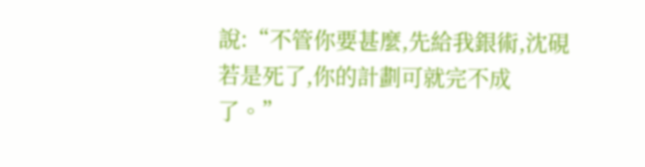說:“不管你要甚麼,先給我銀術,沈硯若是死了,你的計劃可就完不成了。”